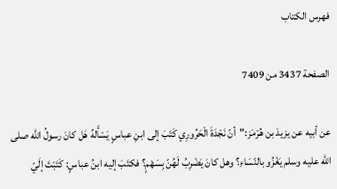فهرس الكتاب

الصفحة 3437 من 7409

عن أبيه عن يزيدَ بن هُرْمَز:"أنّ نَجْدَةَ الْحَرُورِي كَتَبَ إلى ابنِ عباسٍ يَسْأَلهُ هَل كانَ رسولُ الله صلى الله عليه وسلم يَغْزُو بالنّسَاءِ؟ وهل كانَ يَضْرِبُ لَهُنّ بِسَهْمٍ؟ فكتَبَ إليه ابنُ عباسٍ: كَتَبْتَ إلَيّ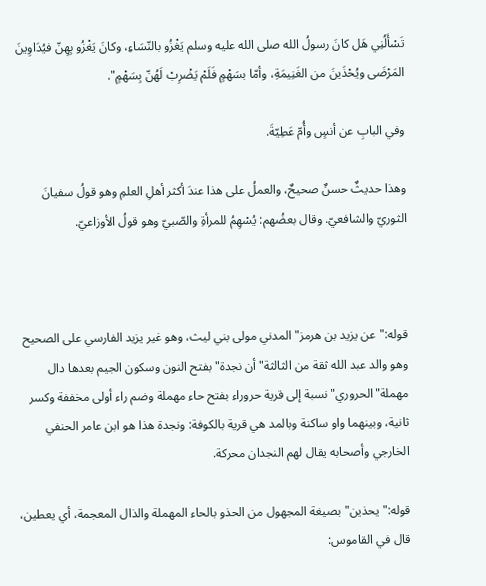تَسْأَلُنِي هَل كانَ رسولُ الله صلى الله عليه وسلم يَغْزُو بالنّسَاءِ، وكانَ يَغْزُو بِهِنّ فيُدَاوِينَ المَرْضَى ويُحْذَينَ من الغَنِيمَةِ، وأمّا بسَهْمٍ فَلَمْ يَضْرِبْ لَهُنّ بِسَهْمٍ".

وفي البابِ عن أنسٍ وأُمّ عَطِيّةَ.

وهذا حديثٌ حسنٌ صحيحٌ، والعملُ على هذا عندَ أكثر أهلِ العلمِ وهو قولُ سفيانَ الثوريّ والشافعيّ. وقال بعضُهم: يُسْهِمُ للمرأةِ والصّبيّ وهو قولُ الأوزاعيّ.



قوله:"عن يزيد بن هرمز"المدني مولى بني ليث، وهو غير يزيد الفارسي على الصحيح وهو والد عبد الله ثقة من الثالثة"أن نجدة"بفتح النون وسكون الجيم بعدها دال مهملة"الحروري"نسبة إلى قرية حروراء بفتح حاء مهملة وضم راء أولى مخففة وكسر ثانية، وبينهما واو ساكنة وبالمد هي قرية بالكوفة: ونجدة هذا هو ابن عامر الحنفي الخارجي وأصحابه يقال لهم النجدان محركة.

قوله:"يحذين"بصيغة المجهول من الحذو بالحاء المهملة والذال المعجمة، أي يعطين، قال في القاموس: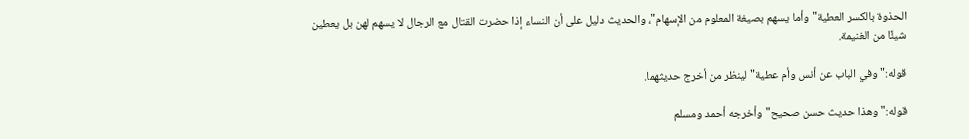الحذوة بالكسر العطية"وأما يسهم بصيغة المعلوم من الإسهام"، والحديث دليل على أن النساء إذا حضرت القتال مع الرجال لا يسهم لهن بل يعطين شيئًا من الغنيمة.

قوله:"وفي الباب عن أنس وأم عطية"لينظر من أخرج حديثهما.

قوله:"وهذا حديث حسن صحيح"وأخرجه أحمد ومسلم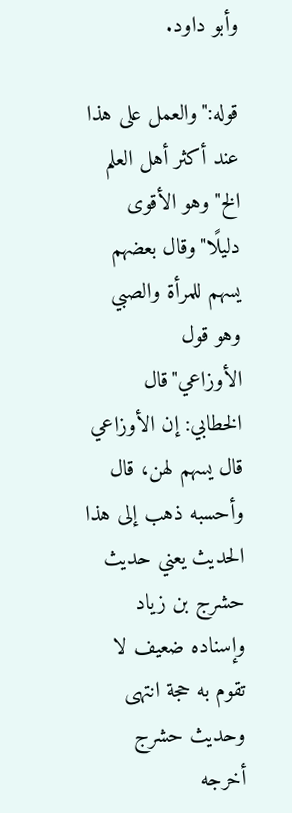وأبو داود.

قوله:"والعمل على هذا عند أكثر أهل العلم الخ"وهو الأقوى دليلًا"وقال بعضهم يسهم للمرأة والصبي وهو قول الأوزاعي"قال الخطابي: إن الأوزاعي قال يسهم لهن، قال وأحسبه ذهب إلى هذا الحديث يعني حديث حشرج بن زياد وإسناده ضعيف لا تقوم به حجة انتهى وحديث حشرج أخرجه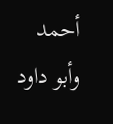أحمد وأبو داود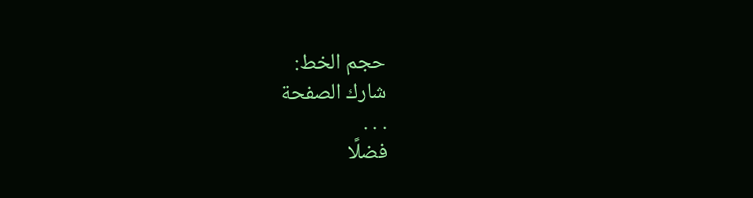حجم الخط:
شارك الصفحة
. . .
فضلًا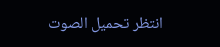انتظر تحميل الصوت